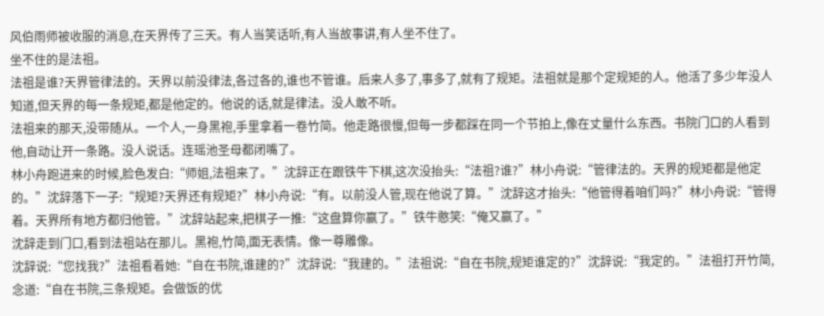风伯雨师被收服的消息,在天界传了三天。有人当笑话听,有人当故事讲,有人坐不住了。
坐不住的是法祖。
法祖是谁?天界管律法的。天界以前没律法,各过各的,谁也不管谁。后来人多了,事多了,就有了规矩。法祖就是那个定规矩的人。他活了多少年没人知道,但天界的每一条规矩,都是他定的。他说的话,就是律法。没人敢不听。
法祖来的那天,没带随从。一个人,一身黑袍,手里拿着一卷竹简。他走路很慢,但每一步都踩在同一个节拍上,像在丈量什么东西。书院门口的人看到他,自动让开一条路。没人说话。连瑶池圣母都闭嘴了。
林小舟跑进来的时候,脸色发白:“师姐,法祖来了。”沈辞正在跟铁牛下棋,这次没抬头:“法祖?谁?”林小舟说:“管律法的。天界的规矩都是他定的。”沈辞落下一子:“规矩?天界还有规矩?”林小舟说:“有。以前没人管,现在他说了算。”沈辞这才抬头:“他管得着咱们吗?”林小舟说:“管得着。天界所有地方都归他管。”沈辞站起来,把棋子一推:“这盘算你赢了。”铁牛憨笑:“俺又赢了。”
沈辞走到门口,看到法祖站在那儿。黑袍,竹简,面无表情。像一尊雕像。
沈辞说:“您找我?”法祖看着她:“自在书院,谁建的?”沈辞说:“我建的。”法祖说:“自在书院,规矩谁定的?”沈辞说:“我定的。”法祖打开竹简,念道:“自在书院,三条规矩。会做饭的优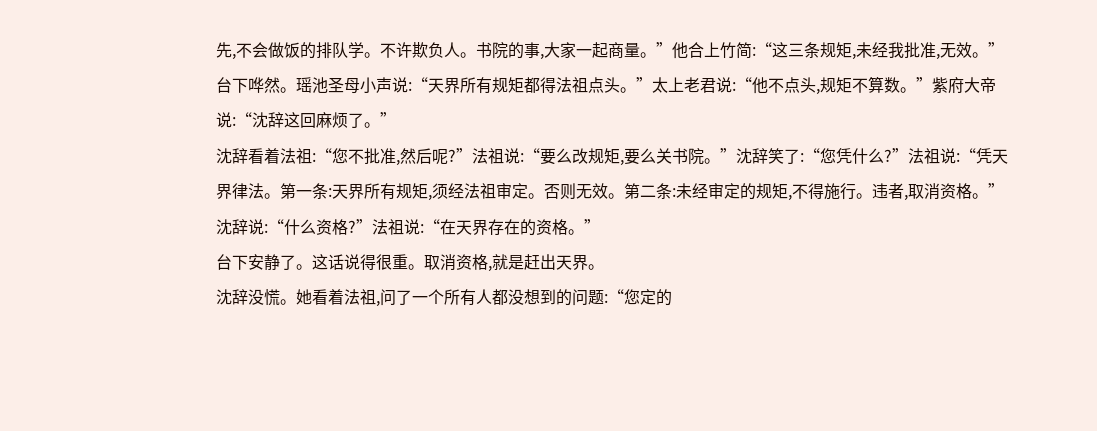先,不会做饭的排队学。不许欺负人。书院的事,大家一起商量。”他合上竹简:“这三条规矩,未经我批准,无效。”
台下哗然。瑶池圣母小声说:“天界所有规矩都得法祖点头。”太上老君说:“他不点头,规矩不算数。”紫府大帝说:“沈辞这回麻烦了。”
沈辞看着法祖:“您不批准,然后呢?”法祖说:“要么改规矩,要么关书院。”沈辞笑了:“您凭什么?”法祖说:“凭天界律法。第一条:天界所有规矩,须经法祖审定。否则无效。第二条:未经审定的规矩,不得施行。违者,取消资格。”沈辞说:“什么资格?”法祖说:“在天界存在的资格。”
台下安静了。这话说得很重。取消资格,就是赶出天界。
沈辞没慌。她看着法祖,问了一个所有人都没想到的问题:“您定的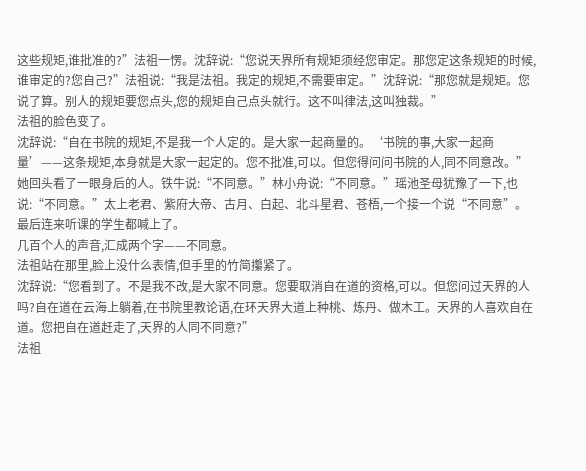这些规矩,谁批准的?”法祖一愣。沈辞说:“您说天界所有规矩须经您审定。那您定这条规矩的时候,谁审定的?您自己?”法祖说:“我是法祖。我定的规矩,不需要审定。”沈辞说:“那您就是规矩。您说了算。别人的规矩要您点头,您的规矩自己点头就行。这不叫律法,这叫独裁。”
法祖的脸色变了。
沈辞说:“自在书院的规矩,不是我一个人定的。是大家一起商量的。‘书院的事,大家一起商量’——这条规矩,本身就是大家一起定的。您不批准,可以。但您得问问书院的人,同不同意改。”她回头看了一眼身后的人。铁牛说:“不同意。”林小舟说:“不同意。”瑶池圣母犹豫了一下,也说:“不同意。”太上老君、紫府大帝、古月、白起、北斗星君、苍梧,一个接一个说“不同意”。最后连来听课的学生都喊上了。
几百个人的声音,汇成两个字——不同意。
法祖站在那里,脸上没什么表情,但手里的竹简攥紧了。
沈辞说:“您看到了。不是我不改,是大家不同意。您要取消自在道的资格,可以。但您问过天界的人吗?自在道在云海上躺着,在书院里教论语,在环天界大道上种桃、炼丹、做木工。天界的人喜欢自在道。您把自在道赶走了,天界的人同不同意?”
法祖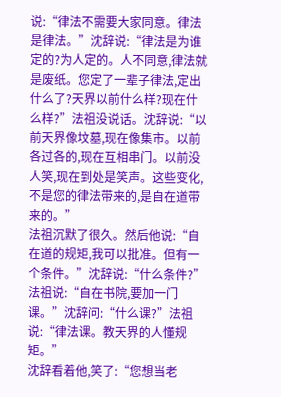说:“律法不需要大家同意。律法是律法。”沈辞说:“律法是为谁定的?为人定的。人不同意,律法就是废纸。您定了一辈子律法,定出什么了?天界以前什么样?现在什么样?”法祖没说话。沈辞说:“以前天界像坟墓,现在像集市。以前各过各的,现在互相串门。以前没人笑,现在到处是笑声。这些变化,不是您的律法带来的,是自在道带来的。”
法祖沉默了很久。然后他说:“自在道的规矩,我可以批准。但有一个条件。”沈辞说:“什么条件?”法祖说:“自在书院,要加一门课。”沈辞问:“什么课?”法祖说:“律法课。教天界的人懂规矩。”
沈辞看着他,笑了:“您想当老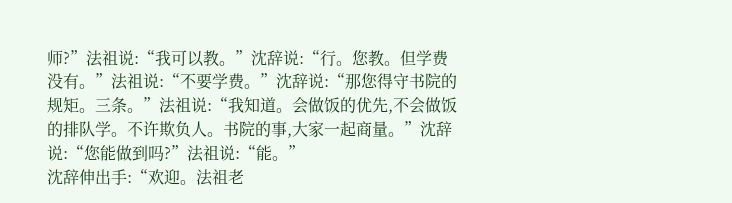师?”法祖说:“我可以教。”沈辞说:“行。您教。但学费没有。”法祖说:“不要学费。”沈辞说:“那您得守书院的规矩。三条。”法祖说:“我知道。会做饭的优先,不会做饭的排队学。不许欺负人。书院的事,大家一起商量。”沈辞说:“您能做到吗?”法祖说:“能。”
沈辞伸出手:“欢迎。法祖老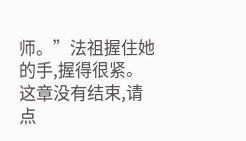师。”法祖握住她的手,握得很紧。
这章没有结束,请点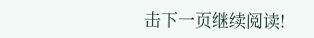击下一页继续阅读!